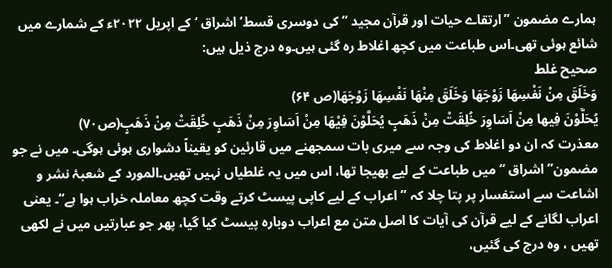ہمارے مضمون ’’ارتقاے حیات اور قرآن مجید ‘‘کی دوسری قسط’اشراق ‘ کے اپریل ۲۰۲۲ء کے شمارے میں شائع ہوئی تھی۔اس طباعت میں کچھ اغلاط رہ گئی ہیں۔وہ درج ذیل ہیں:
صحیح غلط
وَخَلَقَ مِنْ نَفْسِهَا زَوْجَهَا وَخَلَقَ مِنْهَا نَفْسِهَا زَوْجَهَا(ص ۶۴)
يُحَلَّوْنَ فِيها مِنْ اَسَاوِرَ خُلِقَتْ مِنْ ذَهَبٍ يُحَلَّوْنَ فِيْهَا مِنْ اَسَاوِرَ مِنْ ذَهَبٍ خُلِقَتْ مِنْ ذَهَبٍ(ص۷۰)
معذرت کہ ان دو اغلاط کی وجہ سے میری بات سمجھنے میں قارئین کو یقیناً دشواری ہوئی ہوگی۔ میں نے جو مضمون’’اشراق ‘‘میں طباعت کے لیے بھیجا تھا، اس میں یہ غلطیاں نہیں تھیں۔المورد کے شعبۂ نشر و اشاعت سے استفسار پر پتا چلا کہ ’’اعراب کے لیے کاپی پیسٹ کرتے وقت کچھ معاملہ خراب ہوا ہے‘‘۔ یعنی اعراب لگانے کے لیے قرآن کی آیات کا اصل متن مع اعراب دوبارہ پیسٹ کیا گیا، پھر جو عبارتیں میں نے لکھی تھیں ، وہ درج کی گئیں،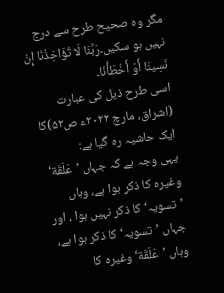مگر وہ صحیح طرح سے درج نہیں ہو سکیں۔رَبَّنَا لَا تُؤَاخِذْنَا إِنْ نَسِينَا أَوْ أَخْطَأْنَا۔
اسی طرح ذیل کی عبارت (اشراق، مارچ ۲۰۲۲ء ص۵۲)کا ایک حاشیہ رہ گیا ہے:
یہی وجہ ہے کہ جہاں ’عَلَقَة‘ وغیرہ کا ذکر ہوا ہے، وہاں ’تسویہ‘ کا ذکر نہیں ہوا ، اور جہاں ’تسویہ‘ کا ذکر ہوا ہے، وہاں ’عَلَقَة‘ وغیرہ کا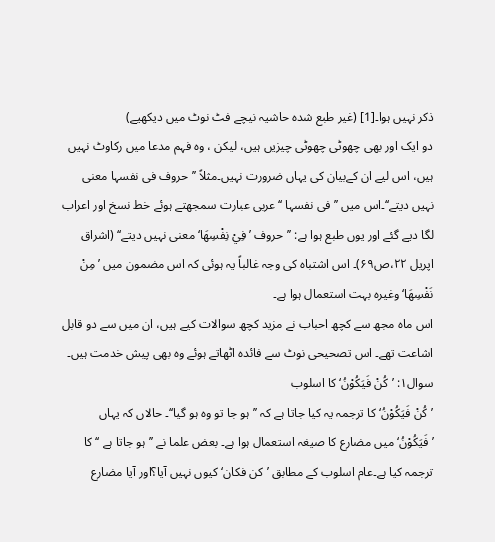ذکر نہیں ہوا۔[1] (غیر طبع شدہ حاشیہ نیچے فٹ نوٹ میں دیکھیے)
دو ایک اور بھی چھوٹی چھوٹی چیزیں ہیں، لیکن ، وہ فہم مدعا میں رکاوٹ نہیں ہیں، اس لیے ان کےبیان کی یہاں ضرورت نہیں۔مثلاً ’’حروف فی نفسہا معنی نہیں دیتے‘‘۔اس میں ’’ فی نفسہا ‘‘ عربی عبارت سمجھتے ہوئے خط نسخ اور اعراب لگا دیے گئے اور یوں طبع ہوا ہے: ’’حروف ’فِيْ نِفْسِهَا‘معنی نہیں دیتے‘‘ (اشراق اپريل ۲۲،ص۶۹)۔ اس اشتباہ کی وجہ غالباً یہ ہوئی کہ اس مضمون میں ’مِنْ نَفْسِهَا‘ وغیرہ بہت استعمال ہوا ہے۔
اس ماہ مجھ سے کچھ احباب نے مزید کچھ سوالات کیے ہیں، ان میں سے دو قابل اشاعت تھے۔ اس تصحیحی نوٹ سے فائدہ اٹھاتے ہوئے وہ بھی پیش خدمت ہیں۔
سوال۱: ’كُنْ فَيَكُوْنُ‘ کا اسلوب
’كُنْ فَيَكُوْنُ‘ کا ترجمہ یہ کیا جاتا ہے کہ ’’ہو جا تو وہ ہو گیا‘‘۔ حالاں کہ یہاں ’فَيَكُوْنُ‘ میں مضارع کا صیغہ استعمال ہوا ہے۔ بعض علما نے ’’ہو جاتا ہے ‘‘کا ترجمہ کیا ہے۔عام اسلوب کے مطابق ’كن فكان‘ کیوں نہیں آیا؟اور آیا مضارع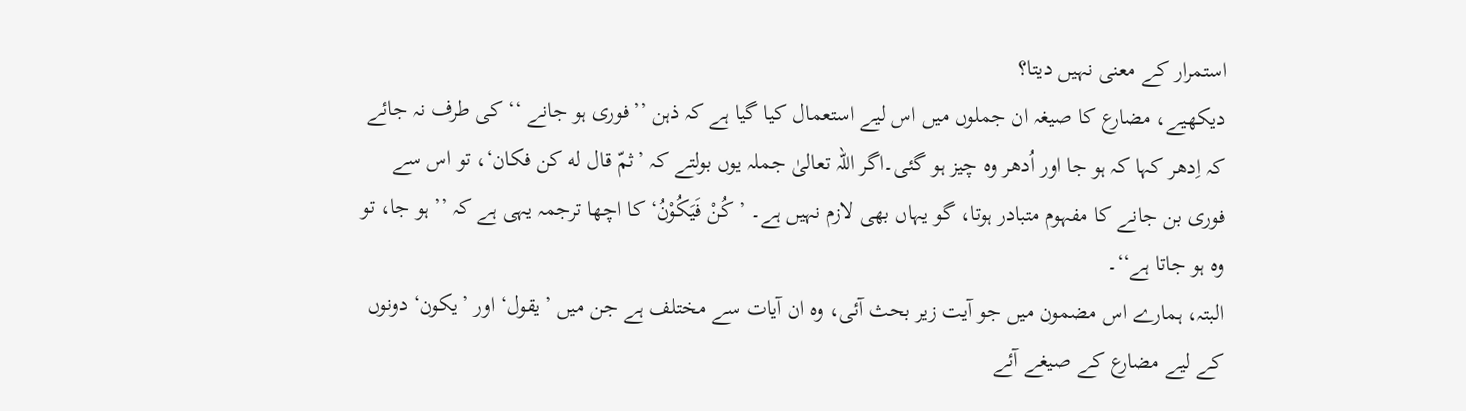استمرار کے معنی نہیں دیتا؟
دیکھیے، مضارع کا صیغہ ان جملوں میں اس لیے استعمال کیا گیا ہے کہ ذہن ’’فوری ہو جانے ‘‘کی طرف نہ جائے کہ اِدھر کہا کہ ہو جا اور اُدھر وہ چیز ہو گئی۔اگر اللہ تعالیٰ جملہ یوں بولتے کہ ’ثمّ قال له كن فكان‘، تو اس سے فوری بن جانے کا مفہوم متبادر ہوتا، گو یہاں بھی لازم نہیں ہے۔ ’كُنْ فَيَكُوْنُ‘ کا اچھا ترجمہ یہی ہے کہ ’’ ہو جا، تو وہ ہو جاتا ہے‘‘۔
البتہ، ہمارے اس مضمون میں جو آیت زیر بحث آئی، وہ ان آیات سے مختلف ہے جن میں ’يقول‘ اور ’يكون‘ دونوں کے لیے مضارع کے صیغے آئے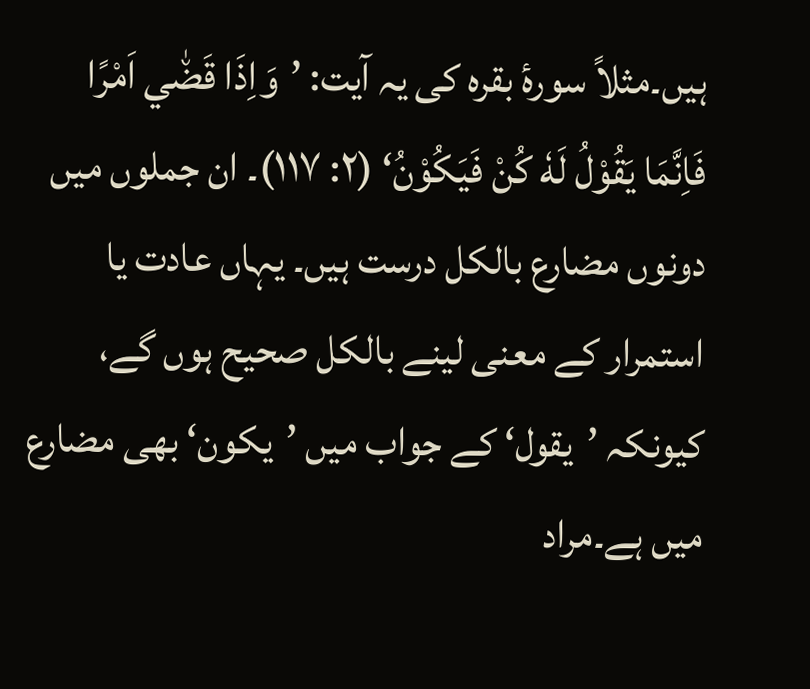ہیں۔مثلاً سورۂ بقرہ کی یہ آیت: ’وَاِذَا قَضٰ٘ي اَمْرًا فَاِنَّمَا يَقُوْلُ لَهٗ كُنْ فَيَكُوْنُ‘ (۲: ۱۱۷)۔ ان جملوں میں دونوں مضارع بالکل درست ہیں۔ یہاں عادت یا استمرار کے معنی لینے بالکل صحیح ہوں گے، کیونکہ ’يقول‘ کے جواب میں ’يكون‘ بھی مضارع میں ہے۔مراد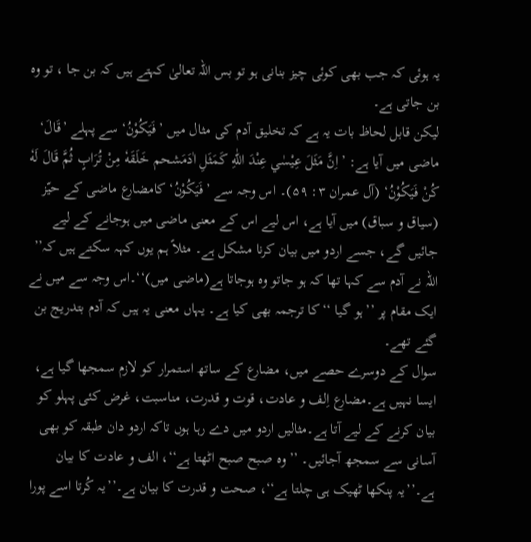یہ ہوئی کہ جب بھی کوئی چیز بنانی ہو تو بس اللہ تعالیٰ کہتے ہیں کہ بن جا ، تو وہ بن جاتی ہے۔
لیکن قابل لحاظ بات یہ ہے کہ تخلیق آدم کی مثال میں ’فَيَكُوْنُ‘ سے پہلے ’قَالَ‘ ماضی میں آیا ہے: ’اِنَّ مَثَلَ عِيْسٰي عِنْدَ اللّٰهِ كَمَثَلِ اٰدَمَشحم خَلَقَهٗ مِنْ تُرَابٍ ثُمَّ قَالَ لَهٗ كُنْ فَيَكُوْنُ‘ (آل عمران ۳: ۵۹)۔ اس وجہ سے ’فَيَكُوْنُ‘ كامضارع ماضی کے حیّز (سیاق و سباق) میں آیا ہے، اس لیے اس کے معنی ماضی میں ہوجانے کے لیے جائیں گے، جسے اردو میں بیان کرنا مشکل ہے۔ مثلاً ہم یوں کہہ سکتے ہیں کہ’’ اللہ نے آدم سے کہا تھا کہ ہو جاتو وہ ہوجاتا ہے(ماضی میں)‘‘۔اس وجہ سے میں نے ایک مقام پر ’’ہو گیا ‘‘کا ترجمہ بھی کیا ہے۔ یہاں معنی یہ ہیں کہ آدم بتدریج بن گئے تھے۔
سوال کے دوسرے حصے میں، مضارع کے ساتھ استمرار کو لازم سمجھا گیا ہے، ایسا نہیں ہے۔مضارع اِلف و عادت، قوت و قدرت، مناسبت، غرض کئی پہلو کو بیان کرنے کے لیے آتا ہے۔مثالیں اردو میں دے رہا ہوں تاکہ اردو دان طبقہ کو بھی آسانی سے سمجھ آجائیں۔ ’’وہ صبح صبح اٹھتا ہے‘‘، الف و عادت کا بیان ہے۔’’یہ پنکھا ٹھیک ہی چلتا ہے‘‘، صحت و قدرت کا بیان ہے۔’’یہ کُرتا اسے پورا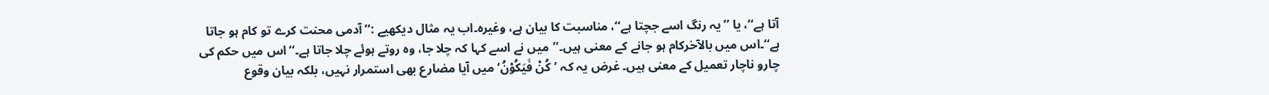آتا ہے‘‘، یا ’’یہ رنگ اسے جچتا ہے‘‘، مناسبت کا بیان ہے، وغیرہ۔اب یہ مثال دیکھیے :’’آدمی محنت کرے تو کام ہو جاتا ہے‘‘۔اس میں بالآخرکام ہو جانے کے معنی ہیں۔’’میں نے اسے کہا کہ چلا جا، وہ روتے ہوئے چلا جاتا ہے۔‘‘اس میں حکم کی چارو ناچار تعمیل کے معنی ہیں۔ غرض یہ کہ ’كُنْ فَيَكُوْنُ‘ میں آیا مضارع بھی استمرار نہیں، بلکہ بیان وقوع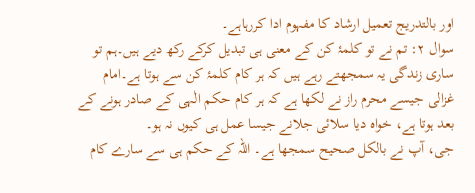اور بالتدریج تعمیل ارشاد کا مفہوم ادا کررہاہے۔
سوال ۲: تم نے تو کلمۂ کن کے معنی ہی تبدیل کرکے رکھ دیے ہیں۔ہم تو ساری زندگی یہ سمجھتے رہے ہیں کہ ہر کام کلمۂ کن سے ہوتا ہے۔امام غزالی جیسے محرم راز نے لکھا ہے کہ ہر کام حکم الٰہی کے صادر ہونے کے بعد ہوتا ہے، خواہ دیا سلائی جلانے جیسا عمل ہی کیوں نہ ہو۔
جی، آپ نے بالکل صحیح سمجھا ہے۔ اللہ کے حکم ہی سے سارے کام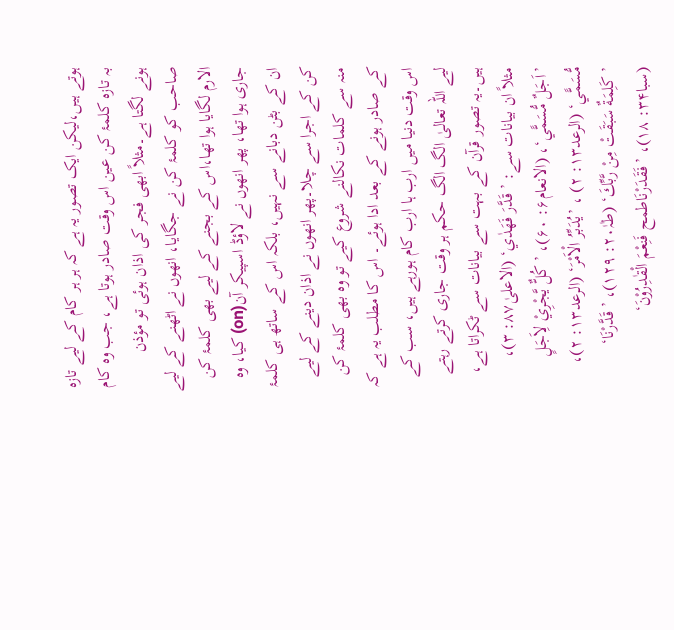ہوتے ہیں،لیکن ایک تصور یہ ہے کہ ہر ہر کام کے لیے تازہ بہ تازہ کلمۂ کن عین اس وقت صادر ہوتا ہے، جب وہ کام ہونے لگتا ہے۔مثلاً ابھی فجر کی اذان ہوئی تو مؤذن صاحب کو کلمۂ کن نے جگایا، انھوں نے اٹھنے کے لیے الارم لگایا ہوا تھا،اس کے بجنے کے لیے بھی کلمۂ کن جاری ہوا تھا، پھر انھوں نے لاؤڈ اسپیکر آن(on) کیا، وہ ان کے بٹن دبانے سے نہیں، بلکہ اس کے ساتھ ہی کلمۂ کن کے اجرا سے چلا۔پھر انھوں نے اذان دینے کے لیے منہ سے کلمات نکالنے شروع کیے تو وہ بھی کلمۂ کن کے صادر ہونے کے بعد ادا ہوئے۔ اس کا مطلب یہ ہے کہ اس وقت دنیا میں ارب ہا ارب کام ہورہے ہیں، سب کے لیے اللہ تعالیٰ الگ الگ حکم ہر وقت جاری کرتے رہتے ہیں۔یہ تصور قرآن کے بہت سے بیانات سے ٹکراتا ہے، مثلاً ان بیانات سے: ’قَدَّرَ فَهَدٰي‘ (الاعلیٰ۸۷: ۳)، ’اَجَلٌ مُّسَمًّي‘، (الانعام۶: ۶۰)، ’كُلٌّ يَّجْرِيْ لِاَجَلٍ مُّسَمًّي‘ (الرعد۱۳: ۲) ، ’يُدَبِّرُ الْاَمْرَ‘ (الرعد۱۳: ۲)، ’كَلِمَةٌ سَبَقَتْ مِنْ رَّبِّكَ‘ (طٰہٰ۲۰: ۱۲۹)، ’قَدَّرْنَا‘ (سبا۳۴: ۱۸)، ’فَقَدَرْنَاطمح فَنِعْمَ الْقٰدِرُوْنَ‘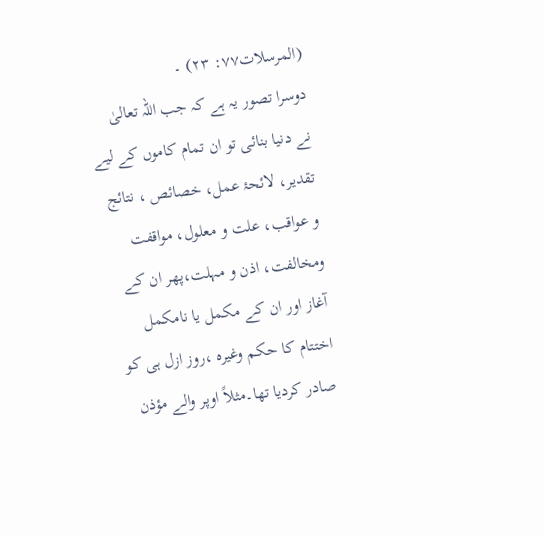(المرسلات۷۷: ۲۳) ۔
دوسرا تصور یہ ہے کہ جب اللہ تعالیٰ نے دنیا بنائی تو ان تمام کاموں کے لیے تقدیر، لائحۂ عمل، خصائص ، نتائج و عواقب، علت و معلول، مواقفت ومخالفت، اذن و مہلت،پھر ان کے آغاز اور ان کے مکمل یا نامکمل اختتام کا حکم وغیرہ ،روز ازل ہی کو صادر کردیا تھا۔مثلاً اوپر والے مؤذن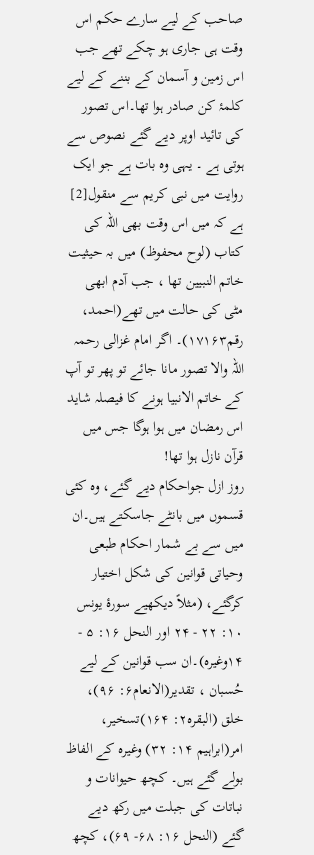صاحب کے لیے سارے حکم اس وقت ہی جاری ہو چکے تھے جب اس زمین و آسمان کے بننے کے لیے کلمۂ کن صادر ہوا تھا۔اس تصور کی تائید اوپر دیے گئے نصوص سے ہوتی ہے ۔ یہی وہ بات ہے جو ایک روایت میں نبی کریم سے منقول[2] ہے کہ میں اس وقت بھی اللہ کی کتاب (لوح محفوظ) میں بہ حیثیت خاتم النبیین تھا ، جب آدم ابھی مٹی کی حالت میں تھے(احمد، رقم۱۷۱۶۳)۔ اگر امام غزالی رحمہ اللہ والا تصور مانا جائے تو پھر تو آپ کے خاتم الانبیا ہونے کا فیصلہ شاید اس رمضان میں ہوا ہوگا جس میں قرآن نازل ہوا تھا!
روز ازل جواحکام دیے گئے، وہ کئی قسموں میں بانٹے جاسکتے ہیں۔ان میں سے بے شمار احکام طبعی وحیاتی قوانین کی شکل اختیار کرگئے، (مثلاً دیکھیے سورۂ یونس ۱۰: ۲۲ - ۲۴ اور النحل ۱۶: ۵ - ۱۴وغیرہ)۔ان سب قوانین کے لیے حُسبان ، تقدیر(الانعام۶: ۹۶)، خلق (البقرہ۲: ۱۶۴)تسخیر، امر(ابراہیم ۱۴: ۳۲) وغیرہ کے الفاظ بولے گئے ہیں۔ کچھ حیوانات و نباتات کی جبلت میں رکھ دیے گئے (النحل ۱۶: ۶۸- ۶۹)، کچھ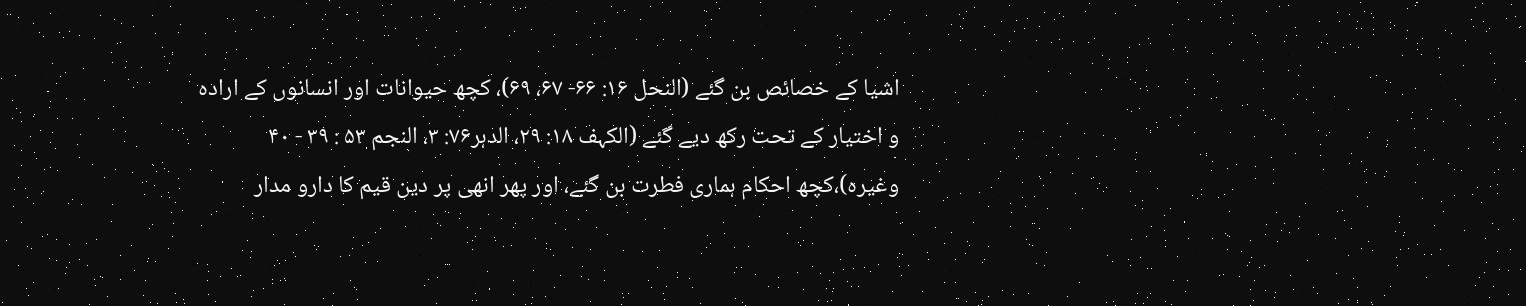اشیا کے خصائص بن گئے (النحل ۱۶: ۶۶- ۶۷، ۶۹)، کچھ حیوانات اور انسانوں کے ارادہ و اختیار کے تحت رکھ دیے گئے (الکہف ۱۸: ۲۹، الدہر۷۶: ۳، النجم ۵۳ : ۳۹ - ۴۰ وغیرہ)،کچھ احکام ہماری فطرت بن گئے، اور پھر انھی پر دین قیم کا دارو مدار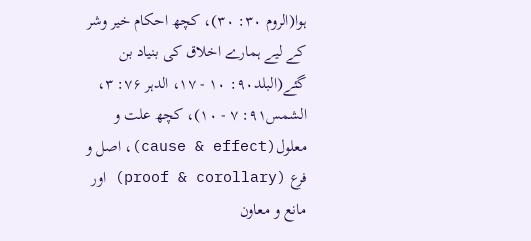ہوا(الروم ۳۰: ۳۰)، کچھ احکام خیر وشر کے لیے ہمارے اخلاق کی بنیاد بن گئے(البلد۹۰: ۱۰ - ۱۷، الدہر ۷۶: ۳، الشمس۹۱: ۷ - ۱۰)، کچھ علت و معلول(cause & effect)، اصل و فرع (proof & corollary) اور مانع و معاون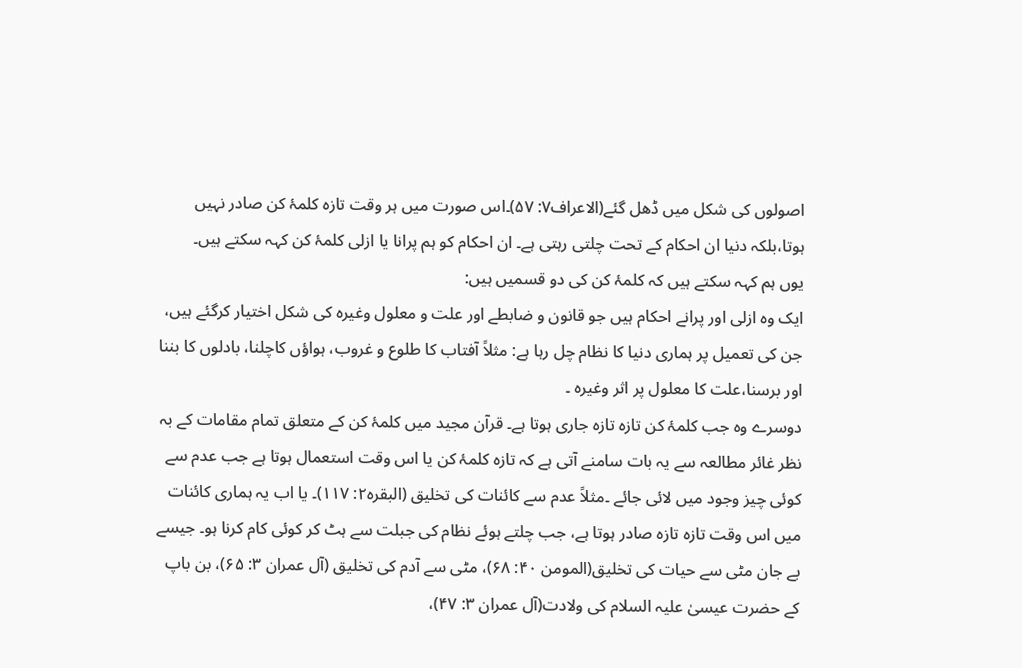اصولوں کی شکل میں ڈھل گئے(الاعراف۷: ۵۷)۔اس صورت میں ہر وقت تازہ کلمۂ کن صادر نہیں ہوتا،بلکہ دنیا ان احکام کے تحت چلتی رہتی ہے۔ ان احکام کو ہم پرانا یا ازلی کلمۂ کن کہہ سکتے ہیں۔
یوں ہم کہہ سکتے ہیں کہ کلمۂ کن کی دو قسمیں ہیں:
ایک وہ ازلی اور پرانے احکام ہیں جو قانون و ضابطے اور علت و معلول وغیرہ کی شکل اختیار کرگئے ہیں، جن کی تعمیل پر ہماری دنیا کا نظام چل رہا ہے: مثلاً آفتاب کا طلوع و غروب، ہواؤں کاچلنا، بادلوں کا بننا اور برسنا،علت کا معلول پر اثر وغیرہ ۔
دوسرے وہ جب کلمۂ کن تازہ تازہ جاری ہوتا ہے۔ قرآن مجید میں کلمۂ کن کے متعلق تمام مقامات کے بہ نظر غائر مطالعہ سے یہ بات سامنے آتی ہے کہ تازہ کلمۂ کن یا اس وقت استعمال ہوتا ہے جب عدم سے کوئی چیز وجود میں لائی جائے ۔مثلاً عدم سے کائنات کی تخلیق (البقرہ۲: ۱۱۷)۔ یا اب یہ ہماری کائنات میں اس وقت تازہ تازہ صادر ہوتا ہے، جب چلتے ہوئے نظام کی جبلت سے ہٹ کر کوئی کام کرنا ہو۔ جیسے بے جان مٹی سے حیات کی تخلیق(المومن ۴۰: ۶۸)، مٹی سے آدم کی تخلیق (آل عمران ۳: ۶۵)، بن باپ کے حضرت عیسیٰ علیہ السلام کی ولادت(آل عمران ۳: ۴۷)،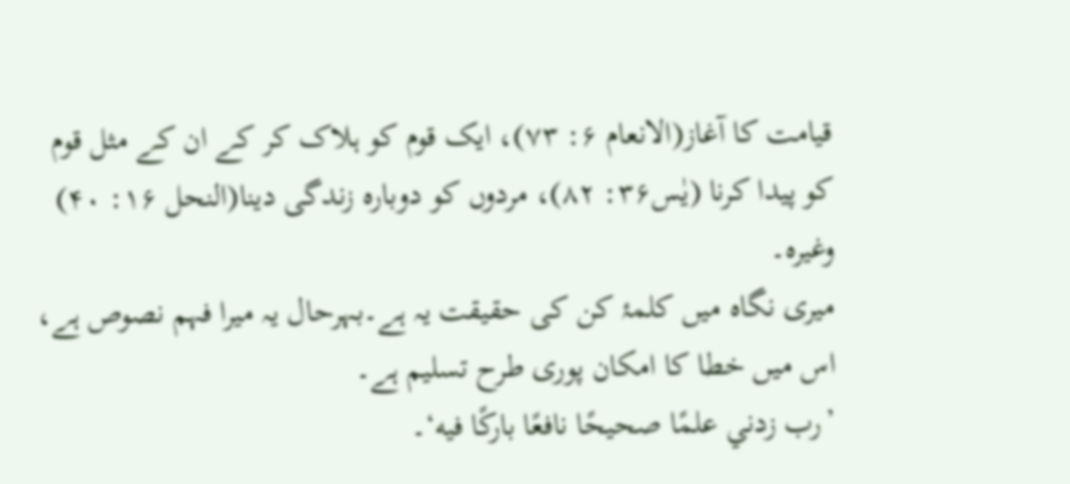قیامت کا آغاز(الانعام ۶: ۷۳)، ایک قوم کو ہلاک کر کے ان کے مثل قوم کو پیدا کرنا (یٰس۳۶: ۸۲)، مردوں کو دوبارہ زندگی دینا(النحل ۱۶: ۴۰) وغیرہ۔
میری نگاہ میں کلمۂ کن کی حقیقت یہ ہے۔بہرحال یہ میرا فہم نصوص ہے، اس میں خطا کا امکان پوری طرح تسلیم ہے۔
’رب زدني علمًا صحيحًا نافعًا باركًا فيه‘۔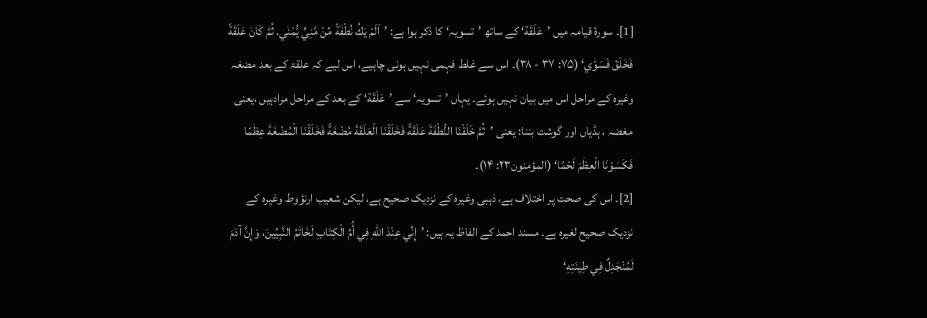[1]۔ سورۂ قیامہ میں ’عَلَقَة‘ کے ساتھ ’تسویہ‘ کا ذکر ہوا ہے: ’اَلَمْ يَكُ نُطْفَةً مِّنْ مَّنِيٍّ يُّمْنٰي. ثُمَّ كَانَ عَلَقَةً فَخَلَقَ فَسَوّٰي‘ (۷۵: ۳۷ - ۳۸)۔ اس سے غلط فہمی نہیں ہونی چاہیے، اس لیے کہ علقۃ کے بعد مضغہ وغیرہ کے مراحل اس میں بیان نہیں ہوئے۔ یہاں ’تسویہ‘ سے ’عَلَقَة‘ کے بعد کے مراحل مرادہیں ،یعنی مغضہ ، ہڈیاں اور گوشت بننا: یعنی ’ثُمَّ خَلَقْنَا النُّطْفَةَ عَلَقَةً فَخَلَقْنَا الْعَلَقَةَ مُضْغَةً فَخَلَقْنَا الْمُضْغَةَ عِظٰمًا فَكَسَوْنَا الْعِظٰمَ لَحْمًا‘ (المؤمنون۲۳: ۱۴)۔
[2]۔ اس کی صحت پر اختلاف ہے، ذہبی وغیرہ کے نزدیک صحیح ہے، لیکن شعیب ارنؤوط وغیرہ کے نزدیک صحیح لغیرہ ہے۔ مسند احمد کے الفاظ یہ ہیں: ’إِنِّي عِنْدَ اللهِ فِي أُمِّ الْكِتَابِ لَخَاتَمُ النَّبِيِّينَ، وَإِنَّ آدَمَ لَمُنْجَدِلٌ فِي طِينَتِهِ‘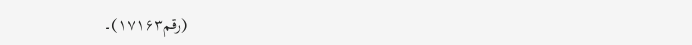(رقم۱۷۱۶۳)۔